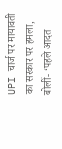UPI चार्ज पर मायावती का सरकार पर हमला, बोलीं- ‘पहले आदत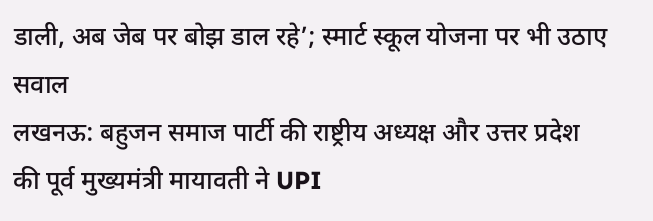डाली, अब जेब पर बोझ डाल रहे’; स्मार्ट स्कूल योजना पर भी उठाए सवाल
लखनऊ: बहुजन समाज पार्टी की राष्ट्रीय अध्यक्ष और उत्तर प्रदेश की पूर्व मुख्यमंत्री मायावती ने UPI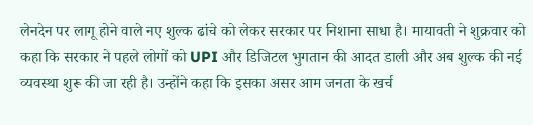लेनदेन पर लागू होने वाले नए शुल्क ढांचे को लेकर सरकार पर निशाना साधा है। मायावती ने शुक्रवार को कहा कि सरकार ने पहले लोगों को UPI और डिजिटल भुगतान की आदत डाली और अब शुल्क की नई व्यवस्था शुरू की जा रही है। उन्होंने कहा कि इसका असर आम जनता के खर्च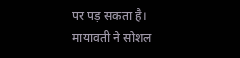पर पड़ सकता है।
मायावती ने सोशल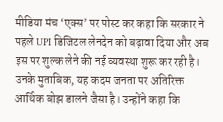मीडिया मंच ‘एक्स’ पर पोस्ट कर कहा कि सरकार ने पहले UPI डिजिटल लेनदेन को बढ़ावा दिया और अब इस पर शुल्क लेने की नई व्यवस्था शुरू कर रही है। उनके मुताबिक, यह कदम जनता पर अतिरिक्त आर्थिक बोझ डालने जैसा है। उन्होंने कहा कि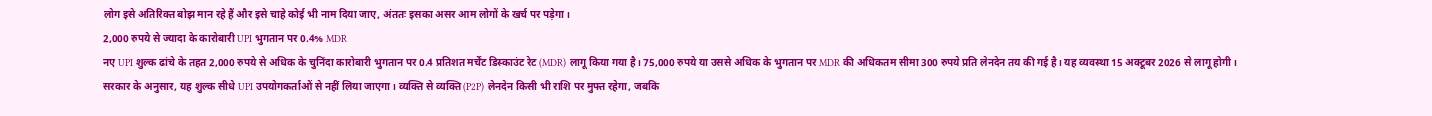लोग इसे अतिरिक्त बोझ मान रहे हैं और इसे चाहे कोई भी नाम दिया जाए, अंततः इसका असर आम लोगों के खर्च पर पड़ेगा।
2,000 रुपये से ज्यादा के कारोबारी UPI भुगतान पर 0.4% MDR
नए UPI शुल्क ढांचे के तहत 2,000 रुपये से अधिक के चुनिंदा कारोबारी भुगतान पर 0.4 प्रतिशत मर्चेंट डिस्काउंट रेट (MDR) लागू किया गया है। 75,000 रुपये या उससे अधिक के भुगतान पर MDR की अधिकतम सीमा 300 रुपये प्रति लेनदेन तय की गई है। यह व्यवस्था 15 अक्टूबर 2026 से लागू होगी।
सरकार के अनुसार, यह शुल्क सीधे UPI उपयोगकर्ताओं से नहीं लिया जाएगा। व्यक्ति से व्यक्ति (P2P) लेनदेन किसी भी राशि पर मुफ्त रहेगा, जबकि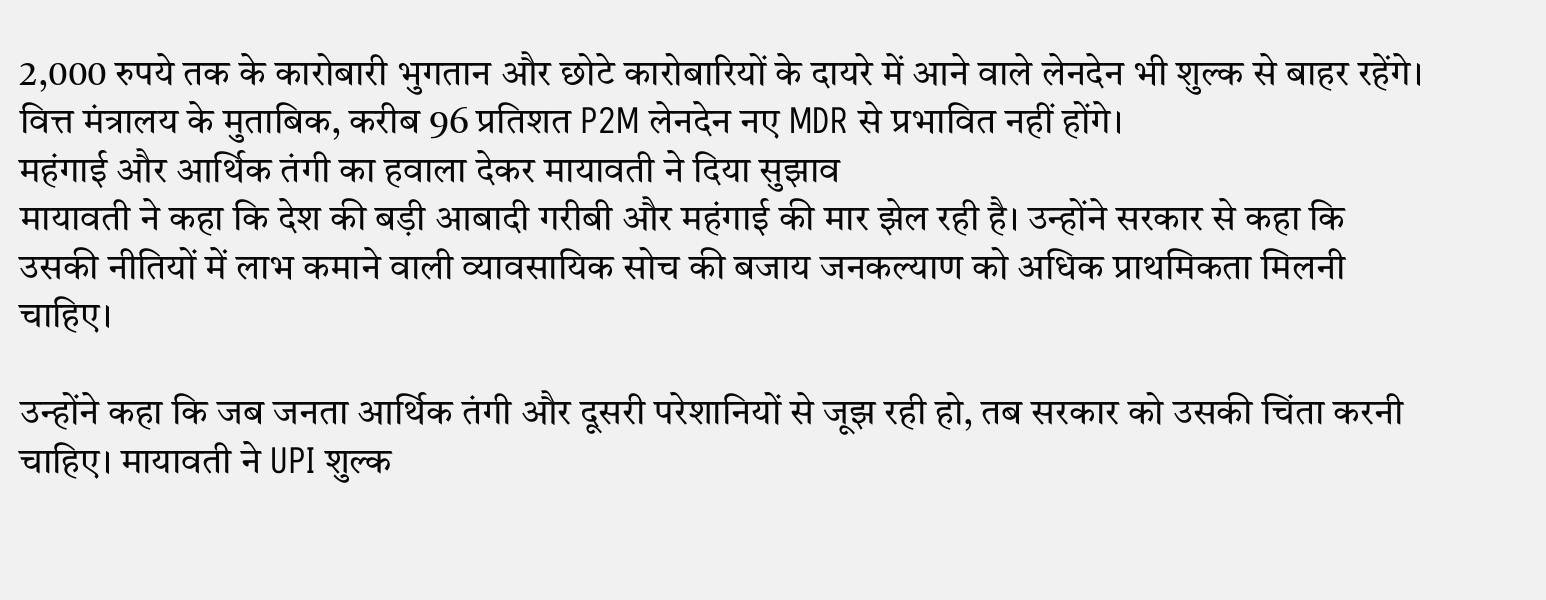2,000 रुपये तक के कारोबारी भुगतान और छोटे कारोबारियों के दायरे में आने वाले लेनदेन भी शुल्क से बाहर रहेंगे। वित्त मंत्रालय के मुताबिक, करीब 96 प्रतिशत P2M लेनदेन नए MDR से प्रभावित नहीं होंगे।
महंगाई और आर्थिक तंगी का हवाला देकर मायावती ने दिया सुझाव
मायावती ने कहा कि देश की बड़ी आबादी गरीबी और महंगाई की मार झेल रही है। उन्होंने सरकार से कहा कि उसकी नीतियों में लाभ कमाने वाली व्यावसायिक सोच की बजाय जनकल्याण को अधिक प्राथमिकता मिलनी चाहिए।

उन्होंने कहा कि जब जनता आर्थिक तंगी और दूसरी परेशानियों से जूझ रही हो, तब सरकार को उसकी चिंता करनी चाहिए। मायावती ने UPI शुल्क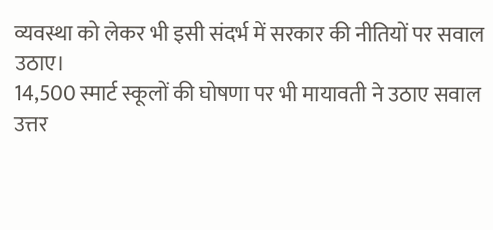व्यवस्था को लेकर भी इसी संदर्भ में सरकार की नीतियों पर सवाल उठाए।
14,500 स्मार्ट स्कूलों की घोषणा पर भी मायावती ने उठाए सवाल
उत्तर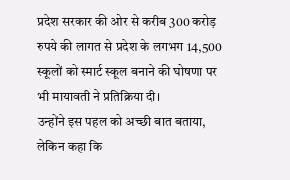प्रदेश सरकार की ओर से करीब 300 करोड़ रुपये की लागत से प्रदेश के लगभग 14,500 स्कूलों को स्मार्ट स्कूल बनाने की घोषणा पर भी मायावती ने प्रतिक्रिया दी।
उन्होंने इस पहल को अच्छी बात बताया, लेकिन कहा कि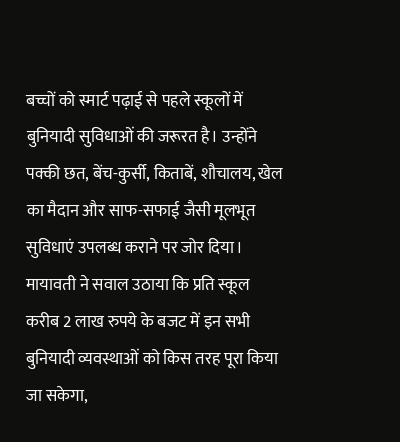बच्चों को स्मार्ट पढ़ाई से पहले स्कूलों में बुनियादी सुविधाओं की जरूरत है। उन्होंने पक्की छत, बेंच-कुर्सी, किताबें, शौचालय, खेल का मैदान और साफ-सफाई जैसी मूलभूत सुविधाएं उपलब्ध कराने पर जोर दिया।
मायावती ने सवाल उठाया कि प्रति स्कूल करीब 2 लाख रुपये के बजट में इन सभी बुनियादी व्यवस्थाओं को किस तरह पूरा किया जा सकेगा,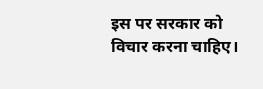इस पर सरकार को विचार करना चाहिए।